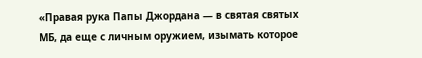«Правая рука Папы Джордана — в святая святых МБ, да еще с личным оружием, изымать которое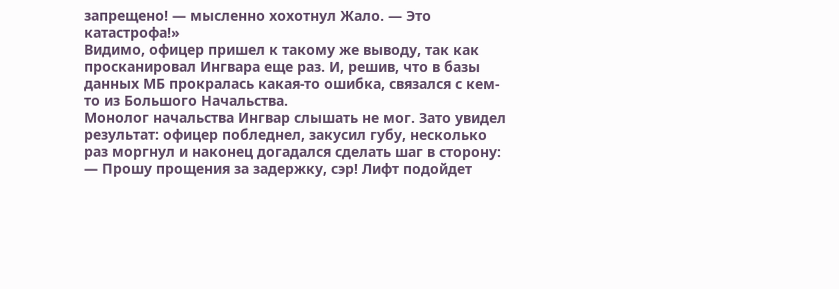запрещено! — мысленно хохотнул Жало. — Это катастрофа!»
Видимо, офицер пришел к такому же выводу, так как просканировал Ингвара еще раз. И, решив, что в базы данных МБ прокралась какая-то ошибка, связался с кем-то из Большого Начальства.
Монолог начальства Ингвар слышать не мог. Зато увидел результат: офицер побледнел, закусил губу, несколько раз моргнул и наконец догадался сделать шаг в сторону:
— Прошу прощения за задержку, сэр! Лифт подойдет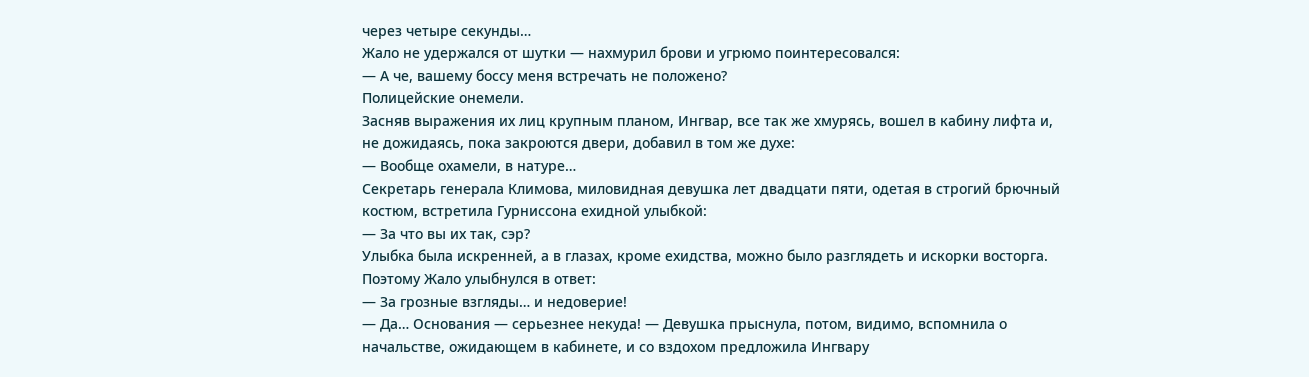через четыре секунды…
Жало не удержался от шутки — нахмурил брови и угрюмо поинтересовался:
— А че, вашему боссу меня встречать не положено?
Полицейские онемели.
Засняв выражения их лиц крупным планом, Ингвар, все так же хмурясь, вошел в кабину лифта и, не дожидаясь, пока закроются двери, добавил в том же духе:
— Вообще охамели, в натуре…
Секретарь генерала Климова, миловидная девушка лет двадцати пяти, одетая в строгий брючный костюм, встретила Гурниссона ехидной улыбкой:
— За что вы их так, сэр?
Улыбка была искренней, а в глазах, кроме ехидства, можно было разглядеть и искорки восторга. Поэтому Жало улыбнулся в ответ:
— За грозные взгляды… и недоверие!
— Да… Основания — серьезнее некуда! — Девушка прыснула, потом, видимо, вспомнила о начальстве, ожидающем в кабинете, и со вздохом предложила Ингвару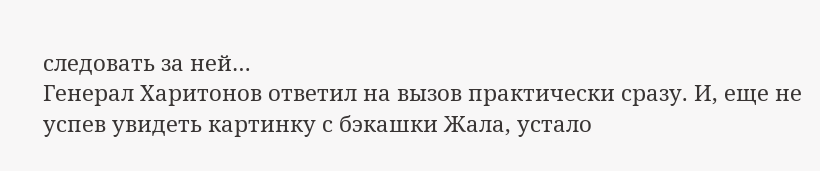следовать за ней…
Генерал Харитонов ответил на вызов практически сразу. И, еще не успев увидеть картинку с бэкашки Жала, устало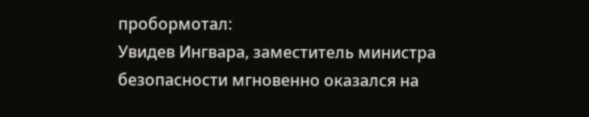пробормотал:
Увидев Ингвара, заместитель министра безопасности мгновенно оказался на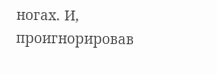ногах. И, проигнорировав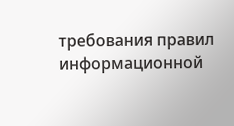требования правил информационной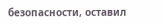безопасности, оставил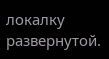локалку развернутой.